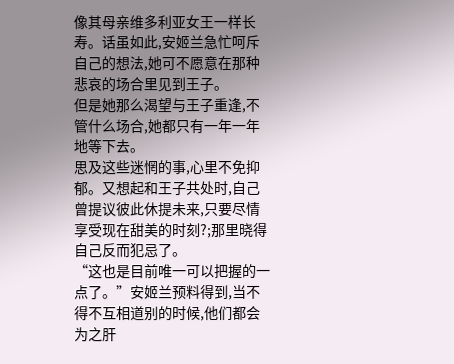像其母亲维多利亚女王一样长寿。话虽如此,安姬兰急忙呵斥自己的想法,她可不愿意在那种悲哀的场合里见到王子。
但是她那么渴望与王子重逢,不管什么场合,她都只有一年一年地等下去。
思及这些迷惘的事,心里不免抑郁。又想起和王子共处时,自己曾提议彼此休提未来,只要尽情享受现在甜美的时刻?;那里晓得自己反而犯忌了。
“这也是目前唯一可以把握的一点了。”安姬兰预料得到,当不得不互相道别的时候,他们都会为之肝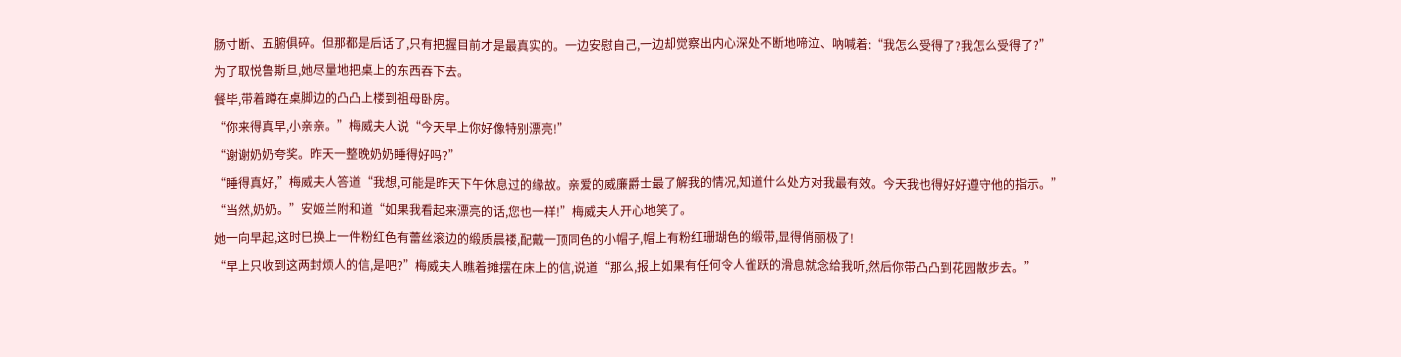肠寸断、五腑俱碎。但那都是后话了,只有把握目前才是最真实的。一边安慰自己,一边却觉察出内心深处不断地啼泣、吶喊着:“我怎么受得了?我怎么受得了?”
为了取悦鲁斯旦,她尽量地把桌上的东西吞下去。
餐毕,带着蹲在桌脚边的凸凸上楼到祖母卧房。
“你来得真早,小亲亲。”梅威夫人说“今天早上你好像特别漂亮!”
“谢谢奶奶夸奖。昨天一整晚奶奶睡得好吗?”
“睡得真好,”梅威夫人答道“我想,可能是昨天下午休息过的缘故。亲爱的威廉爵士最了解我的情况,知道什么处方对我最有效。今天我也得好好遵守他的指示。”
“当然,奶奶。”安姬兰附和道“如果我看起来漂亮的话,您也一样!”梅威夫人开心地笑了。
她一向早起,这时巳换上一件粉红色有蕾丝滚边的缎质晨褛,配戴一顶同色的小帽子,帽上有粉红珊瑚色的缎带,显得俏丽极了!
“早上只收到这两封烦人的信,是吧?”梅威夫人瞧着摊摆在床上的信,说道“那么,报上如果有任何令人雀跃的滑息就念给我听,然后你带凸凸到花园散步去。”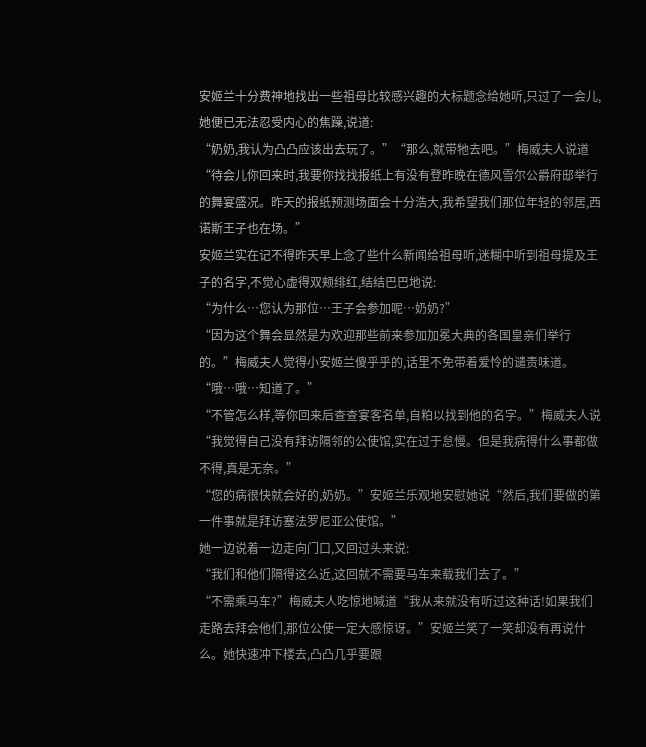安姬兰十分费神地找出一些祖母比较感兴趣的大标题念给她听,只过了一会儿,她便已无法忍受内心的焦躁,说道:
“奶奶,我认为凸凸应该出去玩了。”“那么,就带牠去吧。”梅威夫人说道“待会儿你回来时,我要你找找报纸上有没有登昨晚在德风雪尔公爵府邸举行的舞宴盛况。昨天的报纸预测场面会十分浩大,我希望我们那位年轻的邻居,西诺斯王子也在场。”
安姬兰实在记不得昨天早上念了些什么新闻给祖母听,迷糊中听到祖母提及王子的名字,不觉心虚得双颊绯红,结结巴巴地说:
“为什么…您认为那位…王子会参加呢…奶奶?”
“因为这个舞会显然是为欢迎那些前来参加加冕大典的各国皇亲们举行的。”梅威夫人觉得小安姬兰傻乎乎的,话里不免带着爱怜的谴责味道。“哦…哦…知道了。”
“不管怎么样,等你回来后查查宴客名单,自粕以找到他的名字。”梅威夫人说“我觉得自己没有拜访隔邻的公使馆,实在过于怠慢。但是我病得什么事都做不得,真是无奈。”
“您的病很快就会好的,奶奶。”安姬兰乐观地安慰她说“然后,我们要做的第一件事就是拜访塞法罗尼亚公使馆。”
她一边说着一边走向门口,又回过头来说:
“我们和他们隔得这么近,这回就不需要马车来载我们去了。”
“不需乘马车?”梅威夫人吃惊地喊道“我从来就没有听过这种话!如果我们走路去拜会他们,那位公使一定大感惊讶。”安姬兰笑了一笑却没有再说什么。她快速冲下楼去,凸凸几乎要跟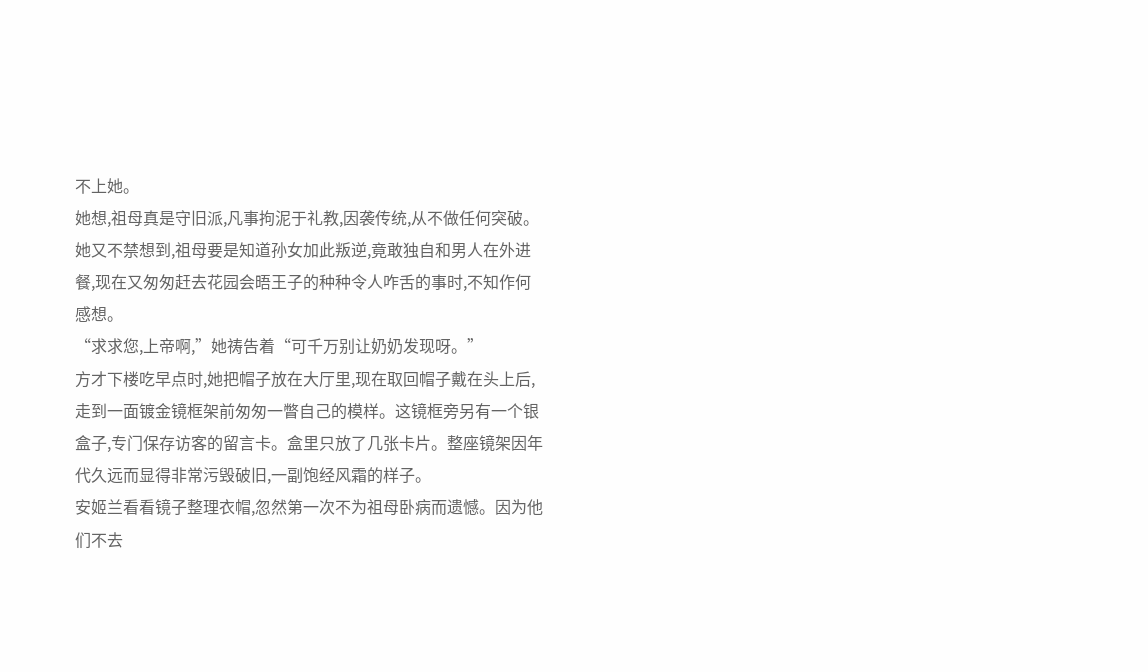不上她。
她想,祖母真是守旧派,凡事拘泥于礼教,因袭传统,从不做任何突破。
她又不禁想到,祖母要是知道孙女加此叛逆,竟敢独自和男人在外进餐,现在又匆匆赶去花园会晤王子的种种令人咋舌的事时,不知作何感想。
“求求您,上帝啊,”她祷告着“可千万别让奶奶发现呀。”
方才下楼吃早点时,她把帽子放在大厅里,现在取回帽子戴在头上后,走到一面镀金镜框架前匆匆一瞥自己的模样。这镜框旁另有一个银盒子,专门保存访客的留言卡。盒里只放了几张卡片。整座镜架因年代久远而显得非常污毁破旧,一副饱经风霜的样子。
安姬兰看看镜子整理衣帽,忽然第一次不为祖母卧病而遗憾。因为他们不去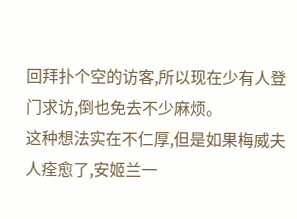回拜扑个空的访客,所以现在少有人登门求访,倒也免去不少麻烦。
这种想法实在不仁厚,但是如果梅威夫人痊愈了,安姬兰一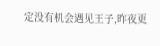定没有机会遇见王子,昨夜更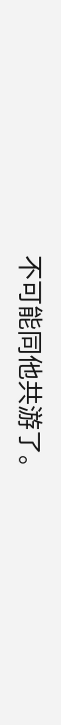不可能同他共游了。